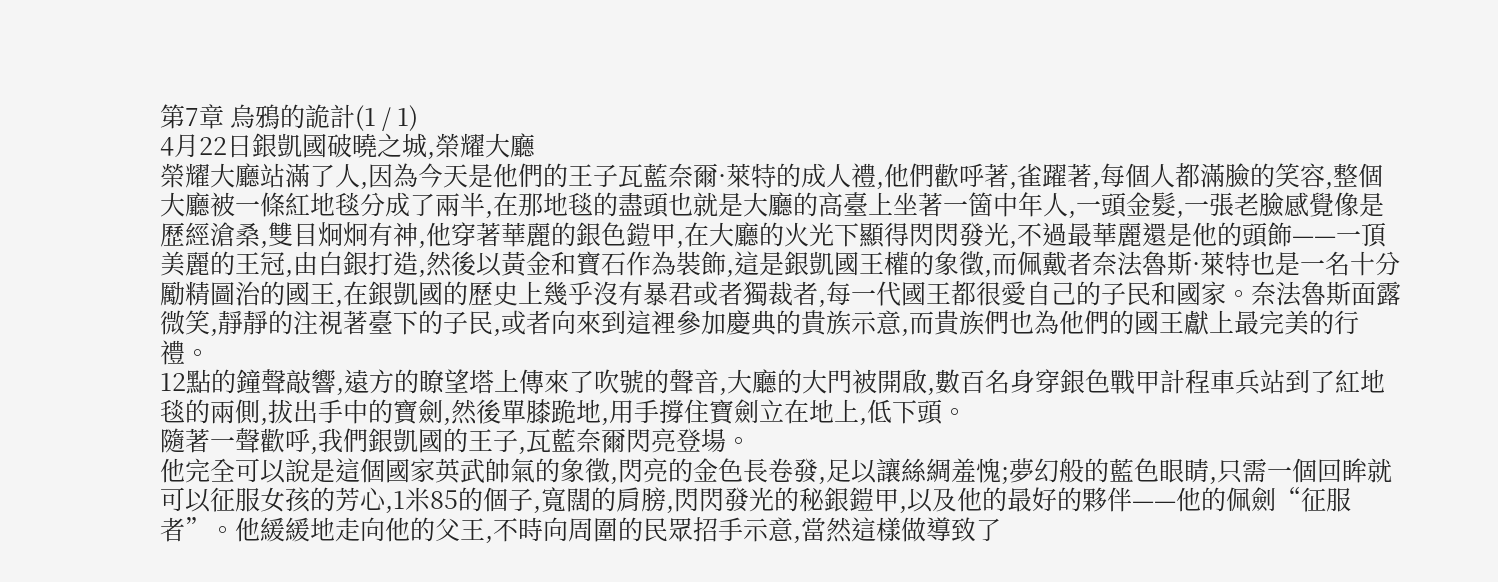第7章 烏鴉的詭計(1 / 1)
4月22日銀凱國破曉之城,榮耀大廳
榮耀大廳站滿了人,因為今天是他們的王子瓦藍奈爾·萊特的成人禮,他們歡呼著,雀躍著,每個人都滿臉的笑容,整個大廳被一條紅地毯分成了兩半,在那地毯的盡頭也就是大廳的高臺上坐著一箇中年人,一頭金髮,一張老臉感覺像是歷經滄桑,雙目炯炯有神,他穿著華麗的銀色鎧甲,在大廳的火光下顯得閃閃發光,不過最華麗還是他的頭飾——一頂美麗的王冠,由白銀打造,然後以黃金和寶石作為裝飾,這是銀凱國王權的象徵,而佩戴者奈法魯斯·萊特也是一名十分勵精圖治的國王,在銀凱國的歷史上幾乎沒有暴君或者獨裁者,每一代國王都很愛自己的子民和國家。奈法魯斯面露微笑,靜靜的注視著臺下的子民,或者向來到這裡參加慶典的貴族示意,而貴族們也為他們的國王獻上最完美的行禮。
12點的鐘聲敲響,遠方的瞭望塔上傳來了吹號的聲音,大廳的大門被開啟,數百名身穿銀色戰甲計程車兵站到了紅地毯的兩側,拔出手中的寶劍,然後單膝跪地,用手撐住寶劍立在地上,低下頭。
隨著一聲歡呼,我們銀凱國的王子,瓦藍奈爾閃亮登場。
他完全可以說是這個國家英武帥氣的象徵,閃亮的金色長卷發,足以讓絲綢羞愧;夢幻般的藍色眼睛,只需一個回眸就可以征服女孩的芳心,1米85的個子,寬闊的肩膀,閃閃發光的秘銀鎧甲,以及他的最好的夥伴——他的佩劍“征服者”。他緩緩地走向他的父王,不時向周圍的民眾招手示意,當然這樣做導致了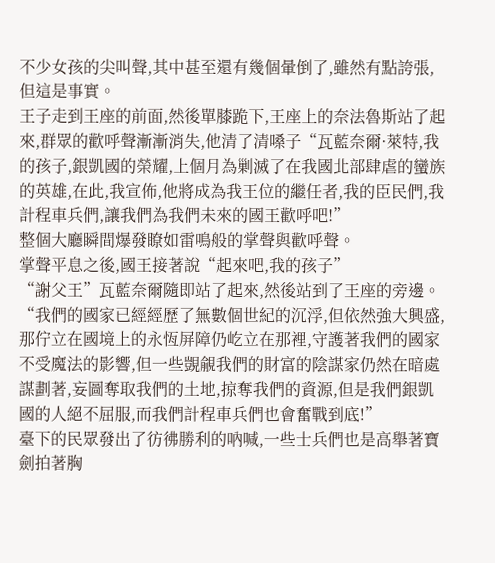不少女孩的尖叫聲,其中甚至還有幾個暈倒了,雖然有點誇張,但這是事實。
王子走到王座的前面,然後單膝跪下,王座上的奈法魯斯站了起來,群眾的歡呼聲漸漸消失,他清了清嗓子“瓦藍奈爾·萊特,我的孩子,銀凱國的榮耀,上個月為剿滅了在我國北部肆虐的蠻族的英雄,在此,我宣佈,他將成為我王位的繼任者,我的臣民們,我計程車兵們,讓我們為我們未來的國王歡呼吧!”
整個大廳瞬間爆發瞭如雷鳴般的掌聲與歡呼聲。
掌聲平息之後,國王接著說“起來吧,我的孩子”
“謝父王”瓦藍奈爾隨即站了起來,然後站到了王座的旁邊。
“我們的國家已經經歷了無數個世紀的沉浮,但依然強大興盛,那佇立在國境上的永恆屏障仍屹立在那裡,守護著我們的國家不受魔法的影響,但一些覬覦我們的財富的陰謀家仍然在暗處謀劃著,妄圖奪取我們的土地,掠奪我們的資源,但是我們銀凱國的人絕不屈服,而我們計程車兵們也會奮戰到底!”
臺下的民眾發出了彷彿勝利的吶喊,一些士兵們也是高舉著寶劍拍著胸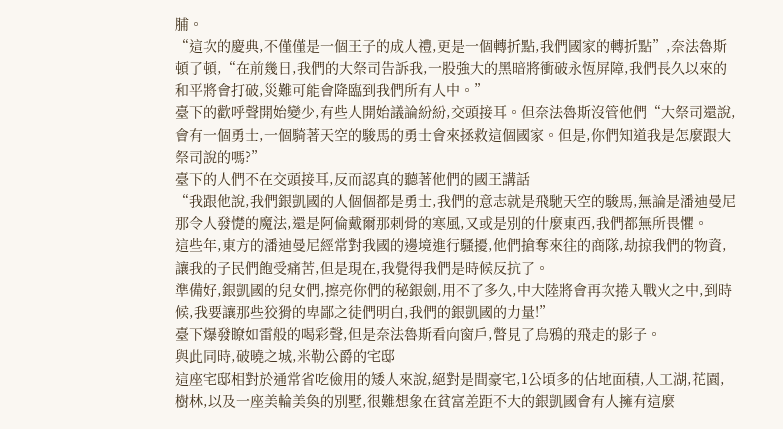脯。
“這次的慶典,不僅僅是一個王子的成人禮,更是一個轉折點,我們國家的轉折點”,奈法魯斯頓了頓,“在前幾日,我們的大祭司告訴我,一股強大的黑暗將衝破永恆屏障,我們長久以來的和平將會打破,災難可能會降臨到我們所有人中。”
臺下的歡呼聲開始變少,有些人開始議論紛紛,交頭接耳。但奈法魯斯沒管他們“大祭司還說,會有一個勇士,一個騎著天空的駿馬的勇士會來拯救這個國家。但是,你們知道我是怎麼跟大祭司說的嗎?”
臺下的人們不在交頭接耳,反而認真的聽著他們的國王講話
“我跟他說,我們銀凱國的人個個都是勇士,我們的意志就是飛馳天空的駿馬,無論是潘迪曼尼那令人發憷的魔法,還是阿倫戴爾那刺骨的寒風,又或是別的什麼東西,我們都無所畏懼。
這些年,東方的潘迪曼尼經常對我國的邊境進行騷擾,他們搶奪來往的商隊,劫掠我們的物資,讓我的子民們飽受痛苦,但是現在,我覺得我們是時候反抗了。
準備好,銀凱國的兒女們,擦亮你們的秘銀劍,用不了多久,中大陸將會再次捲入戰火之中,到時候,我要讓那些狡猾的卑鄙之徒們明白,我們的銀凱國的力量!”
臺下爆發瞭如雷般的喝彩聲,但是奈法魯斯看向窗戶,瞥見了烏鴉的飛走的影子。
與此同時,破曉之城,米勒公爵的宅邸
這座宅邸相對於通常省吃儉用的矮人來說,絕對是間豪宅,1公頃多的佔地面積,人工湖,花園,樹林,以及一座美輪美奐的別墅,很難想象在貧富差距不大的銀凱國會有人擁有這麼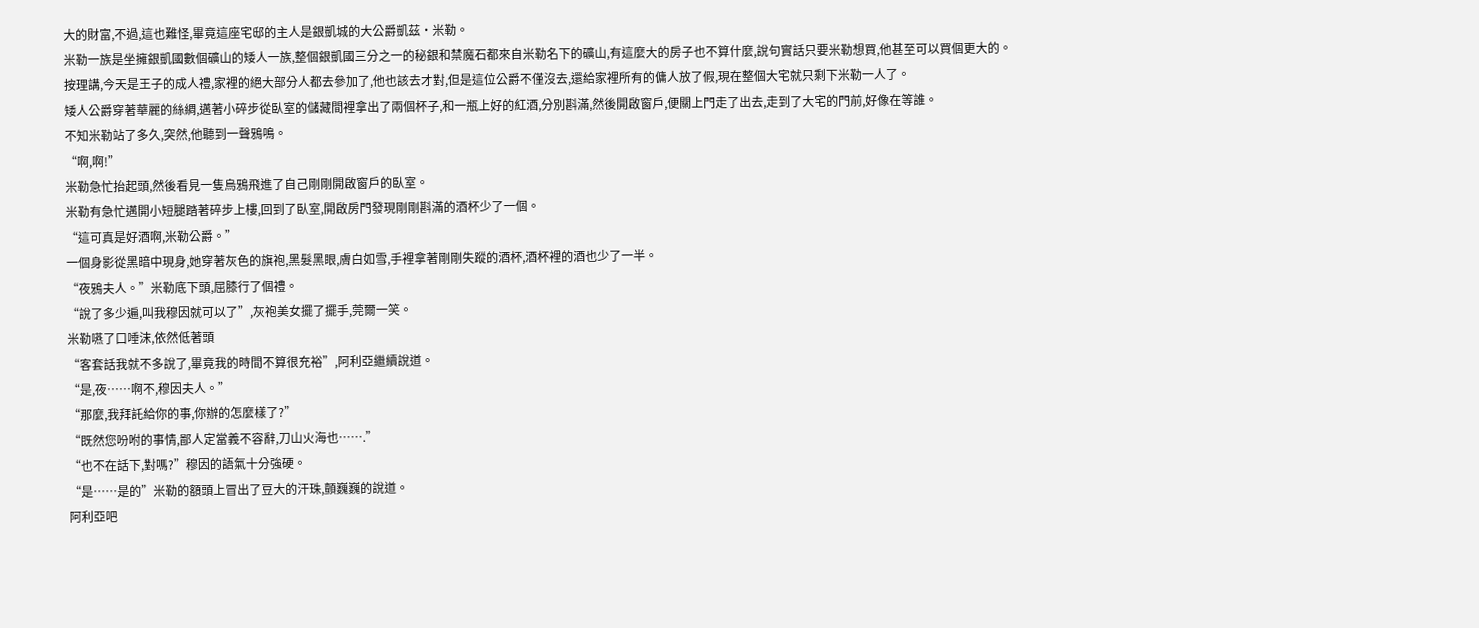大的財富,不過,這也難怪,畢竟這座宅邸的主人是銀凱城的大公爵凱茲·米勒。
米勒一族是坐擁銀凱國數個礦山的矮人一族,整個銀凱國三分之一的秘銀和禁魔石都來自米勒名下的礦山,有這麼大的房子也不算什麼,說句實話只要米勒想買,他甚至可以買個更大的。
按理講,今天是王子的成人禮,家裡的絕大部分人都去參加了,他也該去才對,但是這位公爵不僅沒去,還給家裡所有的傭人放了假,現在整個大宅就只剩下米勒一人了。
矮人公爵穿著華麗的絲綢,邁著小碎步從臥室的儲藏間裡拿出了兩個杯子,和一瓶上好的紅酒,分別斟滿,然後開啟窗戶,便關上門走了出去,走到了大宅的門前,好像在等誰。
不知米勒站了多久,突然,他聽到一聲鴉鳴。
“啊,啊!”
米勒急忙抬起頭,然後看見一隻烏鴉飛進了自己剛剛開啟窗戶的臥室。
米勒有急忙邁開小短腿踏著碎步上樓,回到了臥室,開啟房門發現剛剛斟滿的酒杯少了一個。
“這可真是好酒啊,米勒公爵。”
一個身影從黑暗中現身,她穿著灰色的旗袍,黑髮黑眼,膚白如雪,手裡拿著剛剛失蹤的酒杯,酒杯裡的酒也少了一半。
“夜鴉夫人。”米勒底下頭,屈膝行了個禮。
“說了多少遍,叫我穆因就可以了”,灰袍美女擺了擺手,莞爾一笑。
米勒嚥了口唾沫,依然低著頭
“客套話我就不多說了,畢竟我的時間不算很充裕”,阿利亞繼續說道。
“是,夜……啊不,穆因夫人。”
“那麼,我拜託給你的事,你辦的怎麼樣了?”
“既然您吩咐的事情,鄙人定當義不容辭,刀山火海也…….”
“也不在話下,對嗎?”穆因的語氣十分強硬。
“是……是的”米勒的額頭上冒出了豆大的汗珠,顫巍巍的說道。
阿利亞吧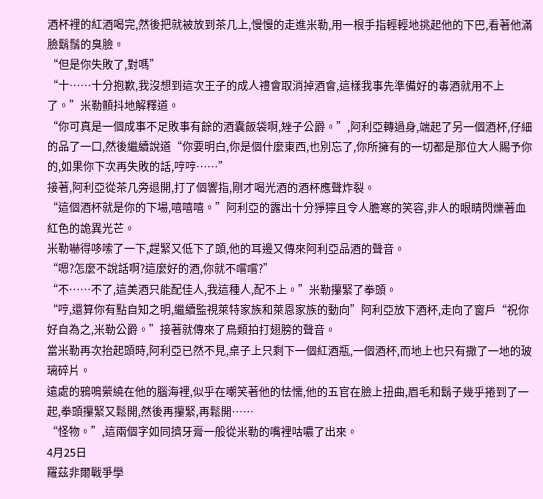酒杯裡的紅酒喝完,然後把就被放到茶几上,慢慢的走進米勒,用一根手指輕輕地挑起他的下巴,看著他滿臉鬍鬚的臭臉。
“但是你失敗了,對嗎”
“十……十分抱歉,我沒想到這次王子的成人禮會取消掉酒會,這樣我事先準備好的毒酒就用不上了。”米勒顫抖地解釋道。
“你可真是一個成事不足敗事有餘的酒囊飯袋啊,矬子公爵。”,阿利亞轉過身,端起了另一個酒杯,仔細的品了一口,然後繼續說道“你要明白,你是個什麼東西,也別忘了,你所擁有的一切都是那位大人賜予你的,如果你下次再失敗的話,哼哼……”
接著,阿利亞從茶几旁退開,打了個響指,剛才喝光酒的酒杯應聲炸裂。
“這個酒杯就是你的下場,嘻嘻嘻。”阿利亞的露出十分猙獰且令人膽寒的笑容,非人的眼睛閃爍著血紅色的詭異光芒。
米勒嚇得哆嗦了一下,趕緊又低下了頭,他的耳邊又傳來阿利亞品酒的聲音。
“嗯?怎麼不說話啊?這麼好的酒,你就不嚐嚐?”
“不……不了,這美酒只能配佳人,我這種人,配不上。”米勒攥緊了拳頭。
“哼,還算你有點自知之明,繼續監視萊特家族和萊恩家族的動向”阿利亞放下酒杯,走向了窗戶“祝你好自為之,米勒公爵。”接著就傳來了鳥類拍打翅膀的聲音。
當米勒再次抬起頭時,阿利亞已然不見,桌子上只剩下一個紅酒瓶,一個酒杯,而地上也只有撒了一地的玻璃碎片。
遠處的鴉鳴縈繞在他的腦海裡,似乎在嘲笑著他的怯懦,他的五官在臉上扭曲,眉毛和鬍子幾乎捲到了一起,拳頭攥緊又鬆開,然後再攥緊,再鬆開……
“怪物。”,這兩個字如同擠牙膏一般從米勒的嘴裡咕噥了出來。
4月25日
羅茲非爾戰爭學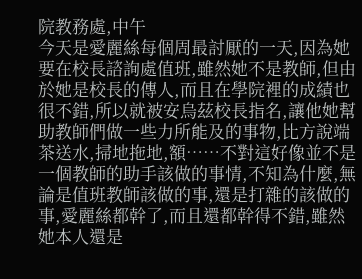院教務處,中午
今天是愛麗絲每個周最討厭的一天,因為她要在校長諮詢處值班,雖然她不是教師,但由於她是校長的傳人,而且在學院裡的成績也很不錯,所以就被安烏茲校長指名,讓他她幫助教師們做一些力所能及的事物,比方說端茶送水,掃地拖地,額……不對這好像並不是一個教師的助手該做的事情,不知為什麼,無論是值班教師該做的事,還是打雜的該做的事,愛麗絲都幹了,而且還都幹得不錯,雖然她本人還是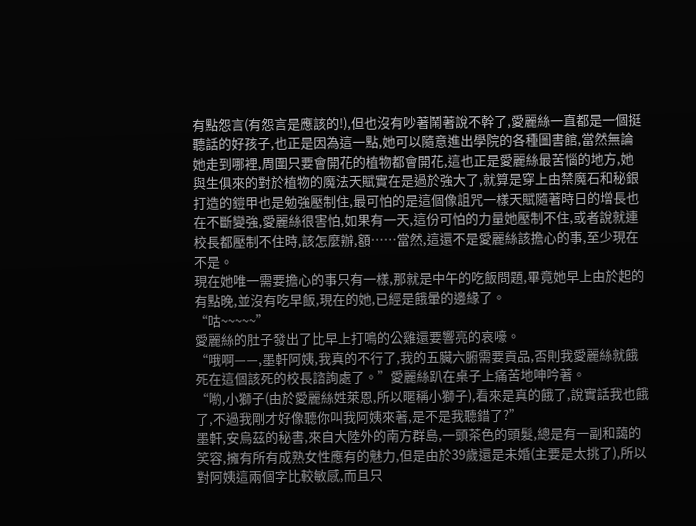有點怨言(有怨言是應該的!),但也沒有吵著鬧著說不幹了,愛麗絲一直都是一個挺聽話的好孩子,也正是因為這一點,她可以隨意進出學院的各種圖書館,當然無論她走到哪裡,周圍只要會開花的植物都會開花,這也正是愛麗絲最苦惱的地方,她與生俱來的對於植物的魔法天賦實在是過於強大了,就算是穿上由禁魔石和秘銀打造的鎧甲也是勉強壓制住,最可怕的是這個像詛咒一樣天賦隨著時日的增長也在不斷變強,愛麗絲很害怕,如果有一天,這份可怕的力量她壓制不住,或者說就連校長都壓制不住時,該怎麼辦,額……當然,這還不是愛麗絲該擔心的事,至少現在不是。
現在她唯一需要擔心的事只有一樣,那就是中午的吃飯問題,畢竟她早上由於起的有點晚,並沒有吃早飯,現在的她,已經是餓暈的邊緣了。
“咕~~~~~”
愛麗絲的肚子發出了比早上打鳴的公雞還要響亮的哀嚎。
“哦啊——,墨軒阿姨,我真的不行了,我的五臟六腑需要貢品,否則我愛麗絲就餓死在這個該死的校長諮詢處了。”愛麗絲趴在桌子上痛苦地呻吟著。
“喲,小獅子(由於愛麗絲姓萊恩,所以暱稱小獅子),看來是真的餓了,說實話我也餓了,不過我剛才好像聽你叫我阿姨來著,是不是我聽錯了?”
墨軒,安烏茲的秘書,來自大陸外的南方群島,一頭茶色的頭髮,總是有一副和藹的笑容,擁有所有成熟女性應有的魅力,但是由於39歲還是未婚(主要是太挑了),所以對阿姨這兩個字比較敏感,而且只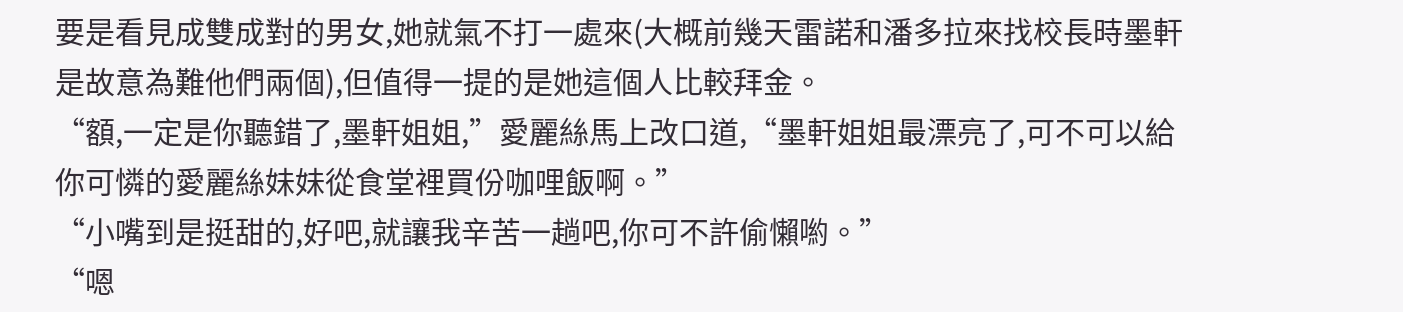要是看見成雙成對的男女,她就氣不打一處來(大概前幾天雷諾和潘多拉來找校長時墨軒是故意為難他們兩個),但值得一提的是她這個人比較拜金。
“額,一定是你聽錯了,墨軒姐姐,”愛麗絲馬上改口道,“墨軒姐姐最漂亮了,可不可以給你可憐的愛麗絲妹妹從食堂裡買份咖哩飯啊。”
“小嘴到是挺甜的,好吧,就讓我辛苦一趟吧,你可不許偷懶喲。”
“嗯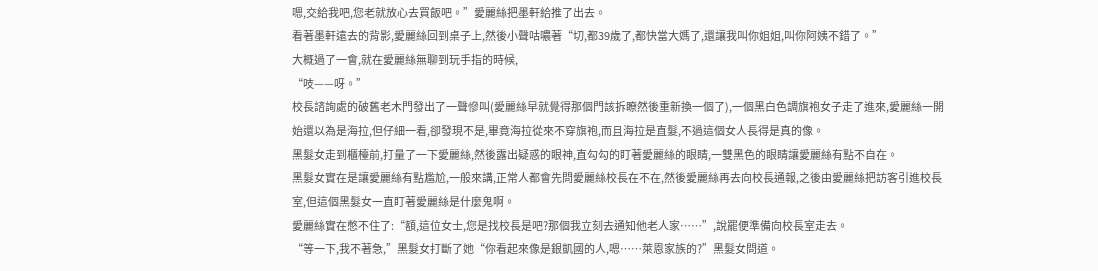嗯,交給我吧,您老就放心去買飯吧。”愛麗絲把墨軒給推了出去。
看著墨軒遠去的背影,愛麗絲回到桌子上,然後小聲咕噥著“切,都39歲了,都快當大媽了,還讓我叫你姐姐,叫你阿姨不錯了。”
大概過了一會,就在愛麗絲無聊到玩手指的時候,
“吱——呀。”
校長諮詢處的破舊老木門發出了一聲慘叫(愛麗絲早就覺得那個門該拆瞭然後重新換一個了),一個黑白色調旗袍女子走了進來,愛麗絲一開始還以為是海拉,但仔細一看,卻發現不是,畢竟海拉從來不穿旗袍,而且海拉是直髮,不過這個女人長得是真的像。
黑髮女走到櫃檯前,打量了一下愛麗絲,然後露出疑惑的眼神,直勾勾的盯著愛麗絲的眼睛,一雙黑色的眼睛讓愛麗絲有點不自在。
黑髮女實在是讓愛麗絲有點尷尬,一般來講,正常人都會先問愛麗絲校長在不在,然後愛麗絲再去向校長通報,之後由愛麗絲把訪客引進校長室,但這個黑髮女一直盯著愛麗絲是什麼鬼啊。
愛麗絲實在憋不住了:“額,這位女士,您是找校長是吧?那個我立刻去通知他老人家……”,說罷便準備向校長室走去。
“等一下,我不著急,”黑髮女打斷了她“你看起來像是銀凱國的人,嗯……萊恩家族的?”黑髮女問道。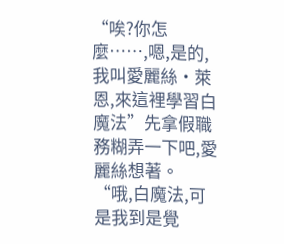“唉?你怎麼……,嗯,是的,我叫愛麗絲·萊恩,來這裡學習白魔法”先拿假職務糊弄一下吧,愛麗絲想著。
“哦,白魔法,可是我到是覺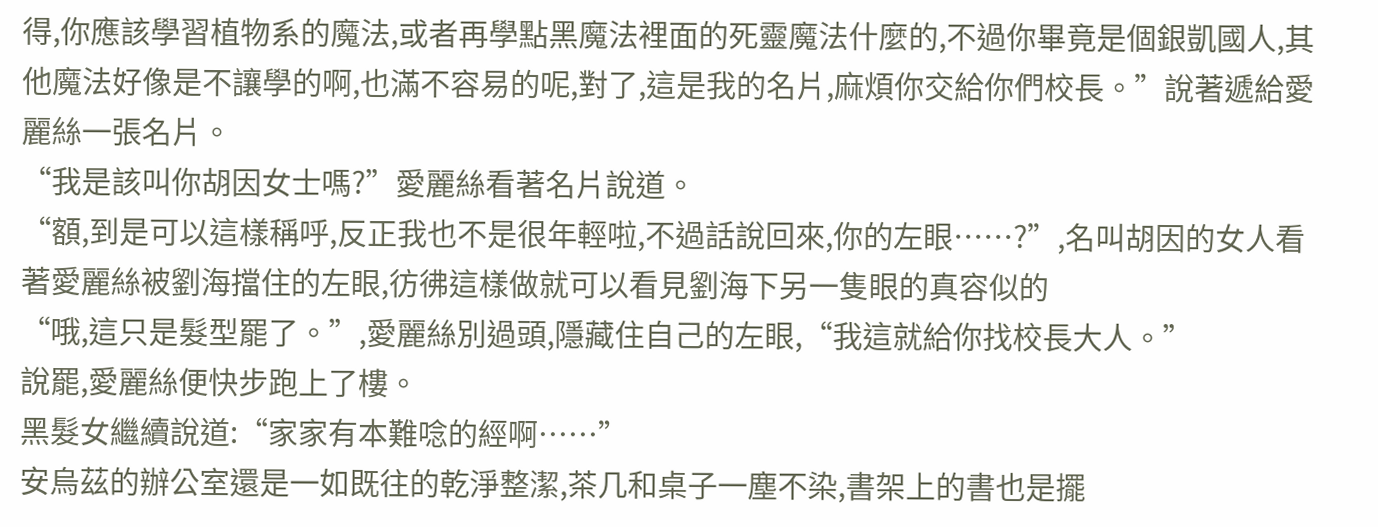得,你應該學習植物系的魔法,或者再學點黑魔法裡面的死靈魔法什麼的,不過你畢竟是個銀凱國人,其他魔法好像是不讓學的啊,也滿不容易的呢,對了,這是我的名片,麻煩你交給你們校長。”說著遞給愛麗絲一張名片。
“我是該叫你胡因女士嗎?”愛麗絲看著名片說道。
“額,到是可以這樣稱呼,反正我也不是很年輕啦,不過話說回來,你的左眼……?”,名叫胡因的女人看著愛麗絲被劉海擋住的左眼,彷彿這樣做就可以看見劉海下另一隻眼的真容似的
“哦,這只是髮型罷了。”,愛麗絲別過頭,隱藏住自己的左眼,“我這就給你找校長大人。”
說罷,愛麗絲便快步跑上了樓。
黑髮女繼續說道:“家家有本難唸的經啊……”
安烏茲的辦公室還是一如既往的乾淨整潔,茶几和桌子一塵不染,書架上的書也是擺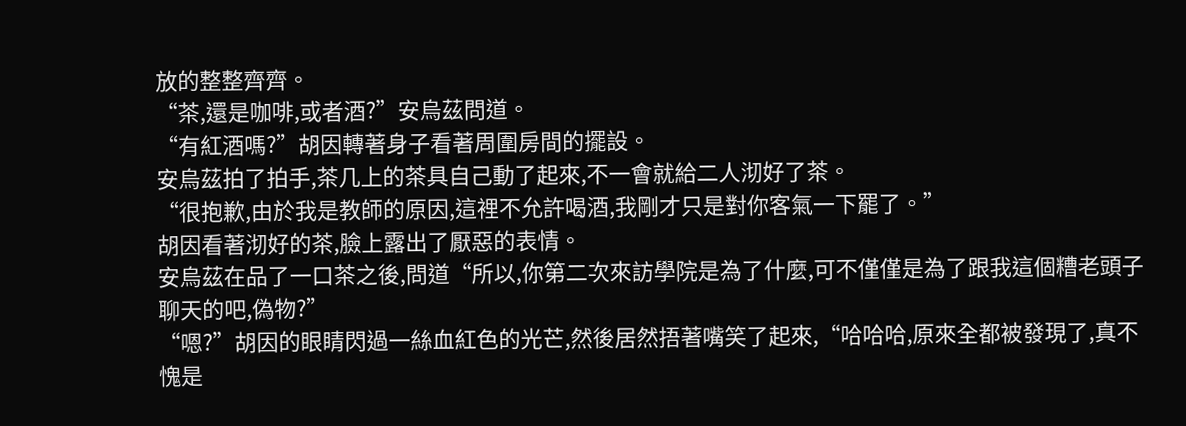放的整整齊齊。
“茶,還是咖啡,或者酒?”安烏茲問道。
“有紅酒嗎?”胡因轉著身子看著周圍房間的擺設。
安烏茲拍了拍手,茶几上的茶具自己動了起來,不一會就給二人沏好了茶。
“很抱歉,由於我是教師的原因,這裡不允許喝酒,我剛才只是對你客氣一下罷了。”
胡因看著沏好的茶,臉上露出了厭惡的表情。
安烏茲在品了一口茶之後,問道“所以,你第二次來訪學院是為了什麼,可不僅僅是為了跟我這個糟老頭子聊天的吧,偽物?”
“嗯?”胡因的眼睛閃過一絲血紅色的光芒,然後居然捂著嘴笑了起來,“哈哈哈,原來全都被發現了,真不愧是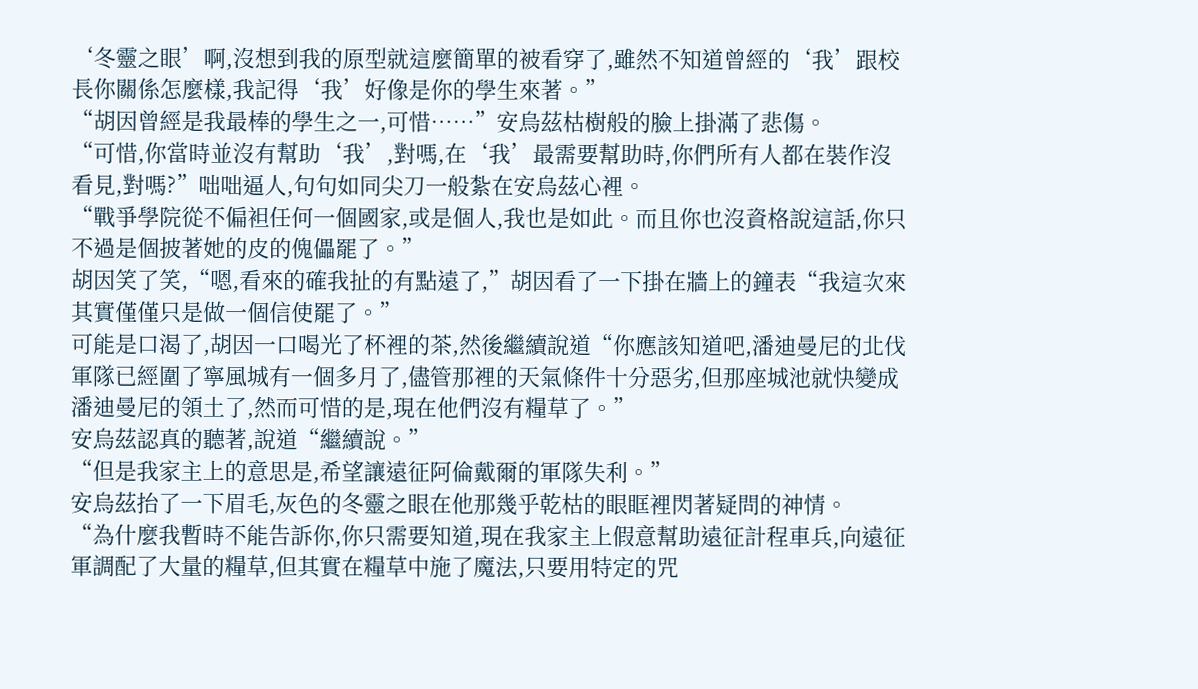‘冬靈之眼’啊,沒想到我的原型就這麼簡單的被看穿了,雖然不知道曾經的‘我’跟校長你關係怎麼樣,我記得‘我’好像是你的學生來著。”
“胡因曾經是我最棒的學生之一,可惜……”安烏茲枯樹般的臉上掛滿了悲傷。
“可惜,你當時並沒有幫助‘我’,對嗎,在‘我’最需要幫助時,你們所有人都在裝作沒看見,對嗎?”咄咄逼人,句句如同尖刀一般紮在安烏茲心裡。
“戰爭學院從不偏袒任何一個國家,或是個人,我也是如此。而且你也沒資格說這話,你只不過是個披著她的皮的傀儡罷了。”
胡因笑了笑,“嗯,看來的確我扯的有點遠了,”胡因看了一下掛在牆上的鐘表“我這次來其實僅僅只是做一個信使罷了。”
可能是口渴了,胡因一口喝光了杯裡的茶,然後繼續說道“你應該知道吧,潘迪曼尼的北伐軍隊已經圍了寧風城有一個多月了,儘管那裡的天氣條件十分惡劣,但那座城池就快變成潘迪曼尼的領土了,然而可惜的是,現在他們沒有糧草了。”
安烏茲認真的聽著,說道“繼續說。”
“但是我家主上的意思是,希望讓遠征阿倫戴爾的軍隊失利。”
安烏茲抬了一下眉毛,灰色的冬靈之眼在他那幾乎乾枯的眼眶裡閃著疑問的神情。
“為什麼我暫時不能告訴你,你只需要知道,現在我家主上假意幫助遠征計程車兵,向遠征軍調配了大量的糧草,但其實在糧草中施了魔法,只要用特定的咒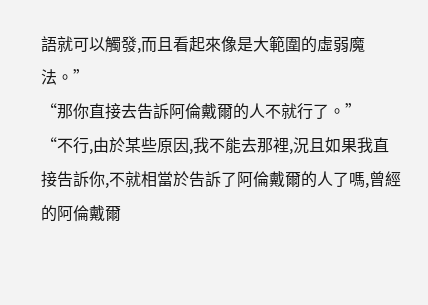語就可以觸發,而且看起來像是大範圍的虛弱魔法。”
“那你直接去告訴阿倫戴爾的人不就行了。”
“不行,由於某些原因,我不能去那裡,況且如果我直接告訴你,不就相當於告訴了阿倫戴爾的人了嗎,曾經的阿倫戴爾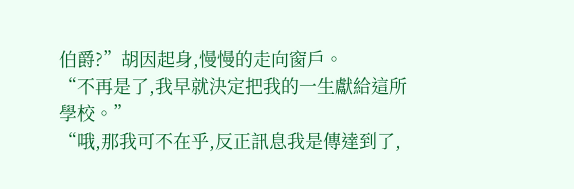伯爵?”胡因起身,慢慢的走向窗戶。
“不再是了,我早就決定把我的一生獻給這所學校。”
“哦,那我可不在乎,反正訊息我是傳達到了,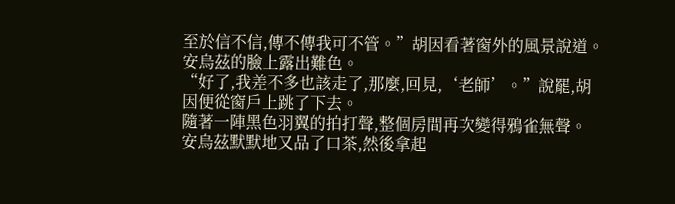至於信不信,傳不傳我可不管。”胡因看著窗外的風景說道。
安烏茲的臉上露出難色。
“好了,我差不多也該走了,那麼,回見,‘老師’。”說罷,胡因便從窗戶上跳了下去。
隨著一陣黑色羽翼的拍打聲,整個房間再次變得鴉雀無聲。
安烏茲默默地又品了口茶,然後拿起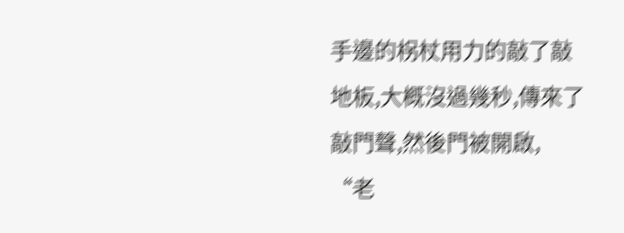手邊的柺杖用力的敲了敲地板,大概沒過幾秒,傳來了敲門聲,然後門被開啟,
“老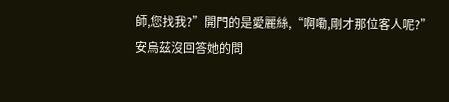師,您找我?”開門的是愛麗絲,“啊嘞,剛才那位客人呢?”
安烏茲沒回答她的問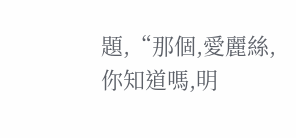題,“那個,愛麗絲,你知道嗎,明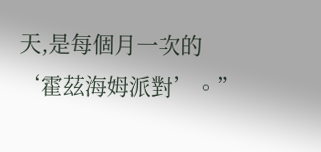天,是每個月一次的‘霍茲海姆派對’。”